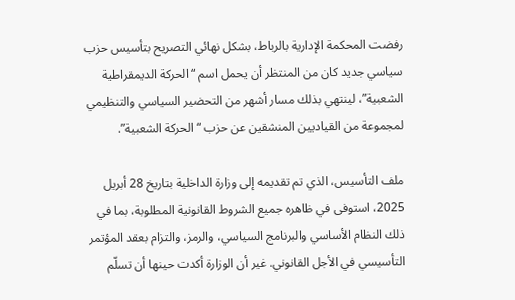رفضت المحكمة الإدارية بالرباط، بشكل نهائي التصريح بتأسيس حزب سياسي جديد كان من المنتظر أن يحمل اسم “الحركة الديمقراطية الشعبية”، لينتهي بذلك مسار أشهر من التحضير السياسي والتنظيمي لمجموعة من القياديين المنشقين عن حزب “الحركة الشعبية”.

ملف التأسيس، الذي تم تقديمه إلى وزارة الداخلية بتاريخ 28 أبريل 2025، استوفى في ظاهره جميع الشروط القانونية المطلوبة، بما في ذلك النظام الأساسي والبرنامج السياسي، والرمز، والتزام بعقد المؤتمر التأسيسي في الأجل القانوني. غير أن الوزارة أكدت حينها أن تسلّم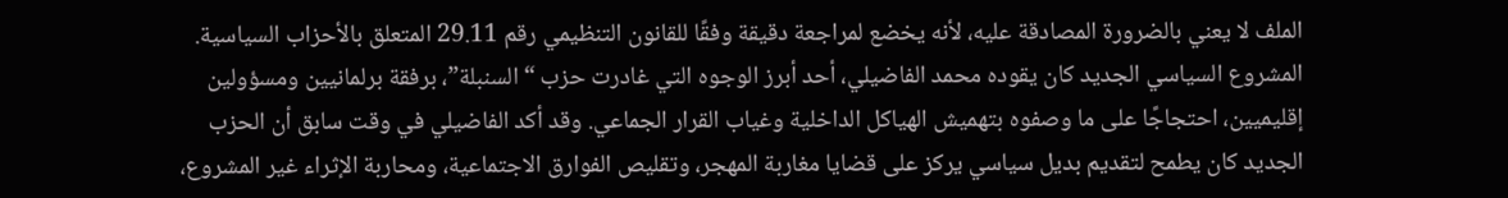الملف لا يعني بالضرورة المصادقة عليه، لأنه يخضع لمراجعة دقيقة وفقًا للقانون التنظيمي رقم 29.11 المتعلق بالأحزاب السياسية.
المشروع السياسي الجديد كان يقوده محمد الفاضيلي، أحد أبرز الوجوه التي غادرت حزب “السنبلة”، برفقة برلمانيين ومسؤولين إقليميين، احتجاجًا على ما وصفوه بتهميش الهياكل الداخلية وغياب القرار الجماعي. وقد أكد الفاضيلي في وقت سابق أن الحزب الجديد كان يطمح لتقديم بديل سياسي يركز على قضايا مغاربة المهجر، وتقليص الفوارق الاجتماعية، ومحاربة الإثراء غير المشروع،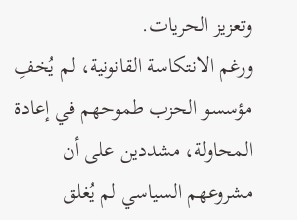وتعزيز الحريات.
ورغم الانتكاسة القانونية، لم يُخفِ مؤسسو الحزب طموحهم في إعادة المحاولة، مشددين على أن مشروعهم السياسي لم يُغلق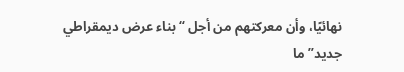نهائيًا، وأن معركتهم من أجل “بناء عرض ديمقراطي جديد” ما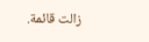زالت قائمة.